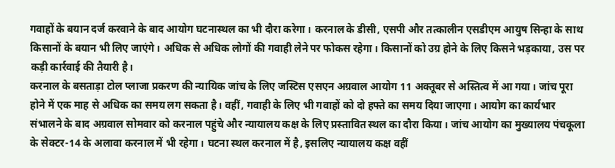गवाहों के बयान दर्ज करवाने के बाद आयोग घटनास्थल का भी दौरा करेगा। करनाल के डीसी, एसपी और तत्कालीन एसडीएम आयुष सिन्हा के साथ किसानों के बयान भी लिए जाएंगे। अधिक से अधिक लोगों की गवाही लेने पर फोकस रहेगा। किसानों को उग्र होने के लिए किसने भड़काया, उस पर कड़ी कार्रवाई की तैयारी है।
करनाल के बसताड़ा टोल प्लाजा प्रकरण की न्यायिक जांच के लिए जस्टिस एसएन अग्रवाल आयोग 11 अक्तूबर से अस्तित्व में आ गया। जांच पूरा होने में एक माह से अधिक का समय लग सकता है। वहीं, गवाही के लिए भी गवाहों को दो हफ्ते का समय दिया जाएगा। आयोग का कार्यभार संभालने के बाद अग्रवाल सोमवार को करनाल पहुंचे और न्यायालय कक्ष के लिए प्रस्तावित स्थल का दौरा किया। जांच आयोग का मुख्यालय पंचकूला के सेक्टर-14 के अलावा करनाल में भी रहेगा। घटना स्थल करनाल में है, इसलिए न्यायालय कक्ष वहीं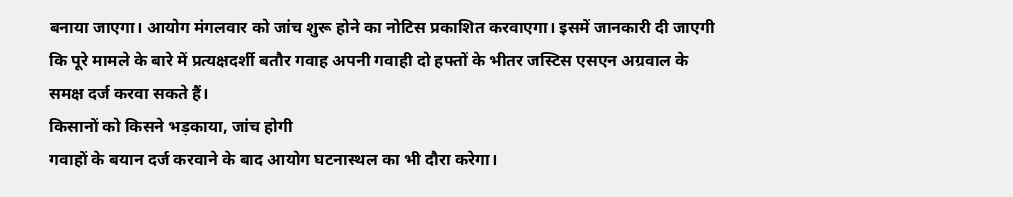बनाया जाएगा। आयोग मंगलवार को जांच शुरू होने का नोटिस प्रकाशित करवाएगा। इसमें जानकारी दी जाएगी कि पूरे मामले के बारे में प्रत्यक्षदर्शी बतौर गवाह अपनी गवाही दो हफ्तों के भीतर जस्टिस एसएन अग्रवाल के समक्ष दर्ज करवा सकते हैं।
किसानों को किसने भड़काया, जांच होगी
गवाहों के बयान दर्ज करवाने के बाद आयोग घटनास्थल का भी दौरा करेगा।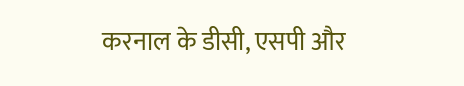करनाल के डीसी, एसपी और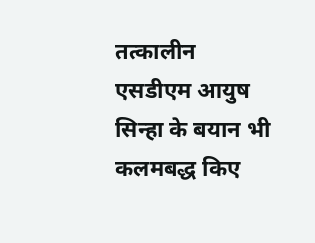तत्कालीन एसडीएम आयुष सिन्हा के बयान भी कलमबद्ध किए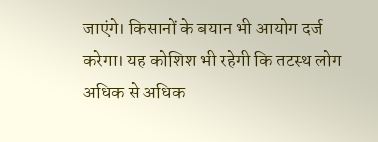जाएंगे। किसानों के बयान भी आयोग दर्ज करेगा। यह कोशिश भी रहेगी कि तटस्थ लोग अधिक से अधिक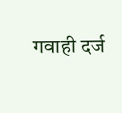गवाही दर्ज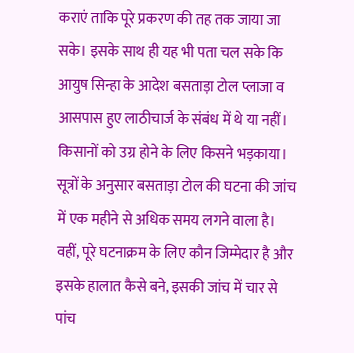कराएं ताकि पूरे प्रकरण की तह तक जाया जा सके। इसके साथ ही यह भी पता चल सके कि आयुष सिन्हा के आदेश बसताड़ा टोल प्लाजा व आसपास हुए लाठीचार्ज के संबंध में थे या नहीं। किसानों को उग्र होने के लिए किसने भड़काया। सूत्रों के अनुसार बसताड़ा टोल की घटना की जांच में एक महीने से अधिक समय लगने वाला है। वहीं, पूरे घटनाक्रम के लिए कौन जिम्मेदार है और इसके हालात कैसे बने, इसकी जांच में चार से पांच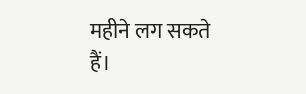महीने लग सकते हैं।